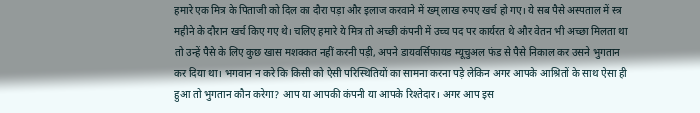हमारे एक मित्र के पिताजी को दिल का दौरा पड़ा और इलाज करवाने में ख्म् लाख रुपए खर्च हो गए। ये सब पैसे अस्पताल में स्त्र महीने के दौरान खर्च किए गए थे। चलिए हमारे ये मित्र तो अच्छी कंपनी में उच्च पद पर कार्यरत थे और वेतन भी अच्छा मिलता था तो उन्हें पैसे के लिए कुछ खास मशक्कत नहीं करनी पड़ी, अपने डायवर्सिफायड म्यूचुअल फंड से पैसे निकाल कर उसने भुगतान कर दिया था। भगवान न करे कि किसी को ऐसी परिस्थितियों का सामना करना पड़े लेकिन अगर आपके आश्रितों के साथ ऐसा ही हुआ तो भुगतान कौन करेगा? आप या आपकी कंपनी या आपके रिश्तेदार। अगर आप इस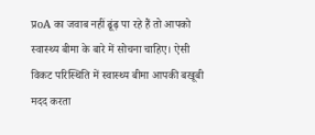प्रoA का जवाब नहीं ढूंढ़ पा रहे हैं तो आपको स्वास्थ्य बीमा के बारे में सोचना चाहिए। ऐसी विकट परिस्थिति में स्वास्थ्य बीमा आपकी बखूबी मदद करता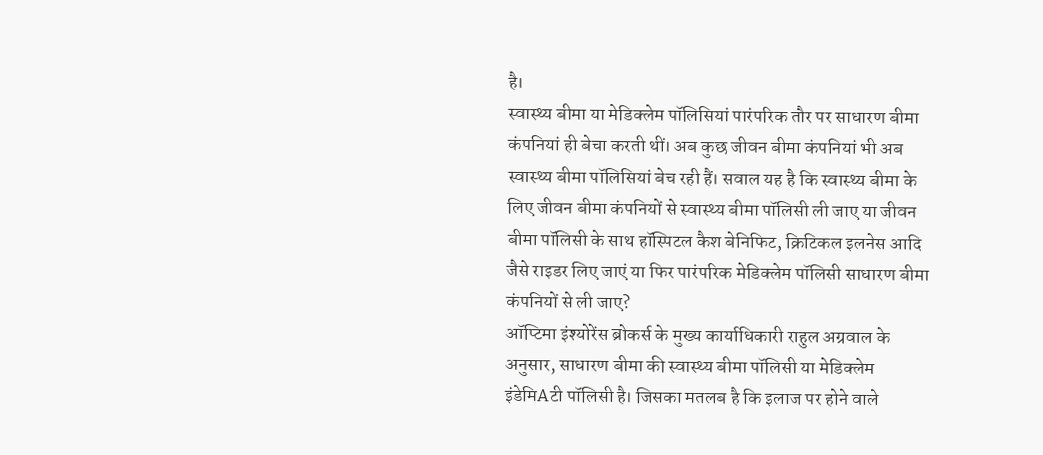है।
स्वास्थ्य बीमा या मेडिक्लेम पॉलिसियां पारंपरिक तौर पर साधारण बीमा कंपनियां ही बेचा करती थीं। अब कुछ जीवन बीमा कंपनियां भी अब स्वास्थ्य बीमा पॉलिसियां बेच रही हैं। सवाल यह है कि स्वास्थ्य बीमा के लिए जीवन बीमा कंपनियों से स्वास्थ्य बीमा पॉलिसी ली जाए या जीवन बीमा पॉलिसी के साथ हॉस्पिटल कैश बेनिफिट, क्रिटिकल इलनेस आदि जैसे राइडर लिए जाएं या फिर पारंपरिक मेडिक्लेम पॉलिसी साधारण बीमा कंपनियों से ली जाए?
ऑप्टिमा इंश्योरेंस ब्रोकर्स के मुख्य कार्याधिकारी राहुल अग्रवाल के अनुसार, साधारण बीमा की स्वास्थ्य बीमा पॉलिसी या मेडिक्लेम इंडेमिAटी पॉलिसी है। जिसका मतलब है कि इलाज पर होने वाले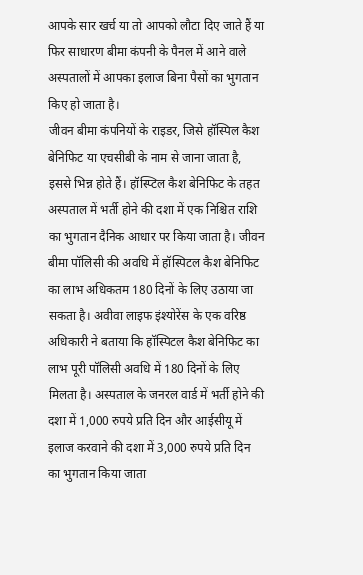आपके सार खर्च या तो आपको लौटा दिए जाते हैं या फिर साधारण बीमा कंपनी के पैनल में आने वाले अस्पतालों में आपका इलाज बिना पैसों का भुगतान किए हो जाता है।
जीवन बीमा कंपनियों के राइडर, जिसे हॉस्पिल कैश बेनिफिट या एचसीबी के नाम से जाना जाता है, इससे भिन्न होते हैं। हॉस्प्टिल कैश बेनिफिट के तहत अस्पताल में भर्ती होने की दशा में एक निश्चित राशि का भुगतान दैनिक आधार पर किया जाता है। जीवन बीमा पॉलिसी की अवधि में हॉस्पिटल कैश बेनिफिट का लाभ अधिकतम 180 दिनों के लिए उठाया जा सकता है। अवीवा लाइफ इंश्योरेंस के एक वरिष्ठ अधिकारी ने बताया कि हॉस्पिटल कैश बेनिफिट का लाभ पूरी पॉलिसी अवधि में 180 दिनों के लिए मिलता है। अस्पताल के जनरल वार्ड में भर्ती होने की दशा में 1,000 रुपये प्रति दिन और आईसीयू में इलाज करवाने की दशा में 3,000 रुपये प्रति दिन का भुगतान किया जाता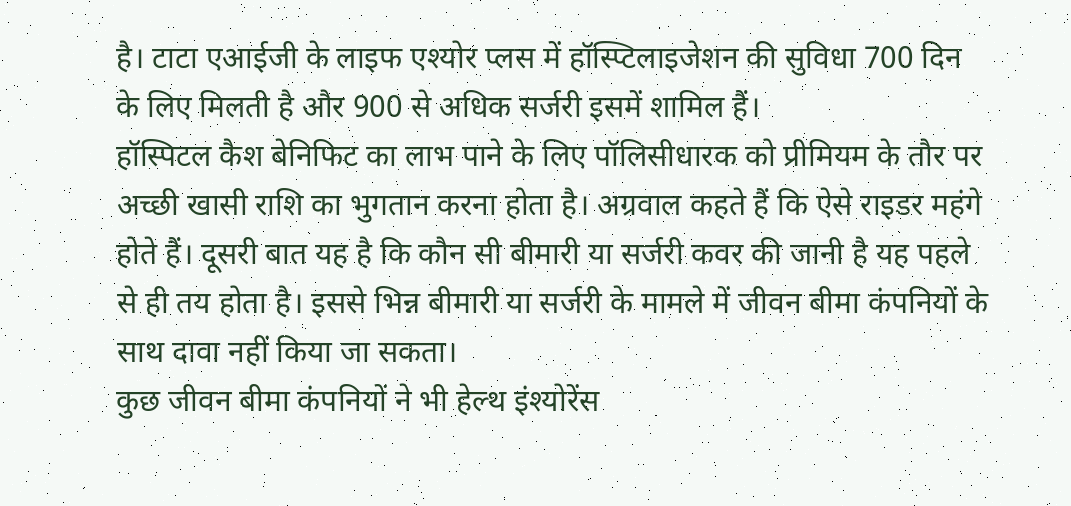है। टाटा एआईजी के लाइफ एश्योर प्लस में हॉस्प्टिलाइजेशन की सुविधा 700 दिन के लिए मिलती है और 900 से अधिक सर्जरी इसमें शामिल हैं।
हॉस्पिटल कैश बेनिफिट का लाभ पाने के लिए पॉलिसीधारक को प्रीमियम के तौर पर अच्छी खासी राशि का भुगतान करना होता है। अग्रवाल कहते हैं कि ऐसे राइडर महंगे होते हैं। दूसरी बात यह है कि कौन सी बीमारी या सर्जरी कवर की जानी है यह पहले से ही तय होता है। इससे भिन्न बीमारी या सर्जरी के मामले में जीवन बीमा कंपनियों के साथ दावा नहीं किया जा सकता।
कुछ जीवन बीमा कंपनियों ने भी हेल्थ इंश्योरेंस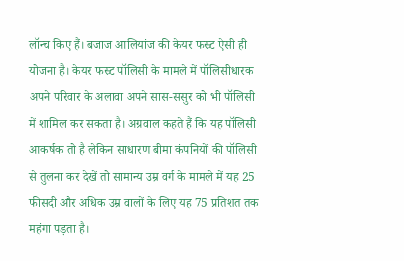लॉन्च किए हैं। बजाज आलियांज की केयर फस्र्ट ऐसी ही योजना है। केयर फस्र्ट पॉलिसी के मामले में पॉलिसीधारक अपने परिवार के अलावा अपने सास-ससुर को भी पॉलिसी में शामिल कर सकता है। अग्रवाल कहते हैं कि यह पॉलिसी आकर्षक तो है लेकिन साधारण बीमा कंपनियों की पॉलिसी से तुलना कर देखें तो सामान्य उम्र वर्ग के मामले में यह 25 फीसदी और अधिक उम्र वालों के लिए यह 75 प्रतिशत तक महंगा पड़ता है।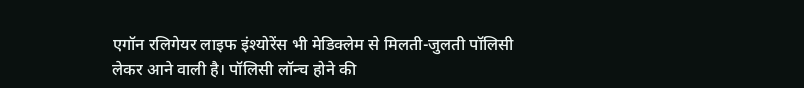एगॉन रलिगेयर लाइफ इंश्योरेंस भी मेडिक्लेम से मिलती-जुलती पॉलिसी लेकर आने वाली है। पॉलिसी लॉन्च होने की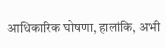आधिकारिक घोषणा, हालांकि, अभी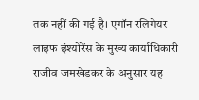तक नहीं की गई है। एगॉन रलिगेयर लाइफ इंश्योरेंस के मुख्य कार्याधिकारी राजीव जमखेडकर के अनुसार यह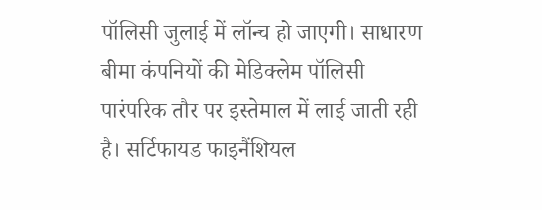पॉलिसी जुलाई में लॉन्च हो जाएगी। साधारण बीमा कंपनियों की मेडिक्लेम पॉलिसी पारंपरिक तौर पर इस्तेमाल में लाई जाती रही है। सर्टिफायड फाइनैंशियल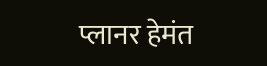प्लानर हेमंत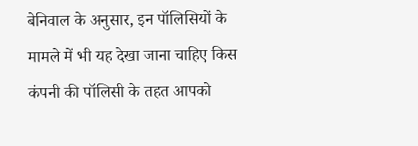बेनिवाल के अनुसार, इन पॉलिसियों के मामले में भी यह देखा जाना चाहिए किस कंपनी की पॉलिसी के तहत आपको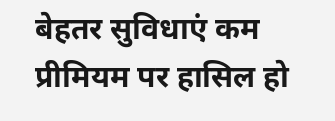बेहतर सुविधाएं कम प्रीमियम पर हासिल हो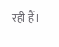रही हैं।